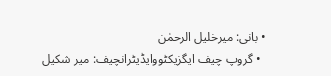• بانی: میرخلیل الرحمٰن
  • گروپ چیف ایگزیکٹووایڈیٹرانچیف: میر شکیل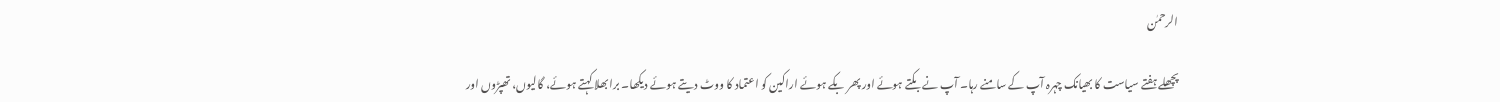الرحمٰن

پچھلے ہفتے سیاست کا بھیانک چہرہ آپ کے سامنے رہا۔ آپ نے بکتے ہوئے اور پھر بکے ہوئے اراکین کو اعتماد کا ووٹ دیتے ہوئے دیکھا۔ برا بھلا کہتے ہوئے، گالیوں، تھپڑوں اور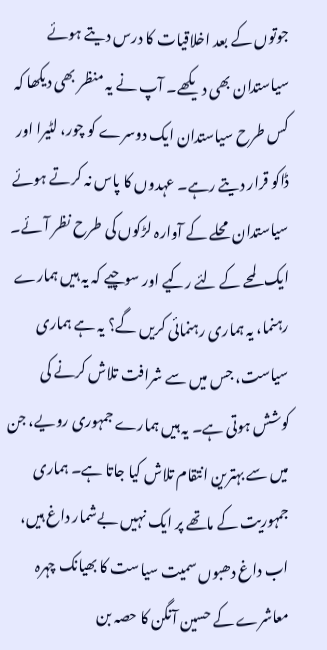جوتوں کے بعد اخلاقیات کا درس دیتے ہوئے سیاستدان بھی دیکھے۔ آپ نے یہ منظر بھی دیکھا کہ کس طرح سیاستدان ایک دوسرے کو چور، لٹیرا اور ڈاکو قرار دیتے رہے۔ عہدوں کا پاس نہ کرتے ہوئے سیاستدان محلے کے آوارہ لڑکوں کی طرح نظر آئے۔ ایک لمحے کے لئے رکیے اور سوچیے کہ یہ ہیں ہمارے رہنما، یہ ہماری رہنمائی کریں گے؟ یہ ہے ہماری سیاست، جس میں سے شرافت تلاش کرنے کی کوشش ہوتی ہے۔ یہ ہیں ہمارے جمہوری رویے، جن میں سے بہترین انتقام تلاش کیا جاتا ہے۔ ہماری جمہوریت کے ماتھے پر ایک نہیں بےشمار داغ ہیں، اب داغ دھبوں سمیت سیاست کا بھیانک چہرہ معاشرے کے حسین آنگن کا حصہ بن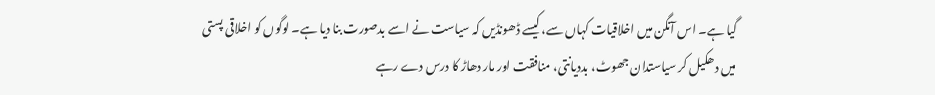گیا ہے۔ اس آنگن میں اخلاقیات کہاں سے، کیسے ڈھونڈیں کہ سیاست نے اسے بدصورت بنا دیا ہے۔ لوگوں کو اخلاقی پستی میں دھکیل کر سیاستدان جھوٹ، بددیانتی، منافقت اور مار دھاڑ کا درس دے رہے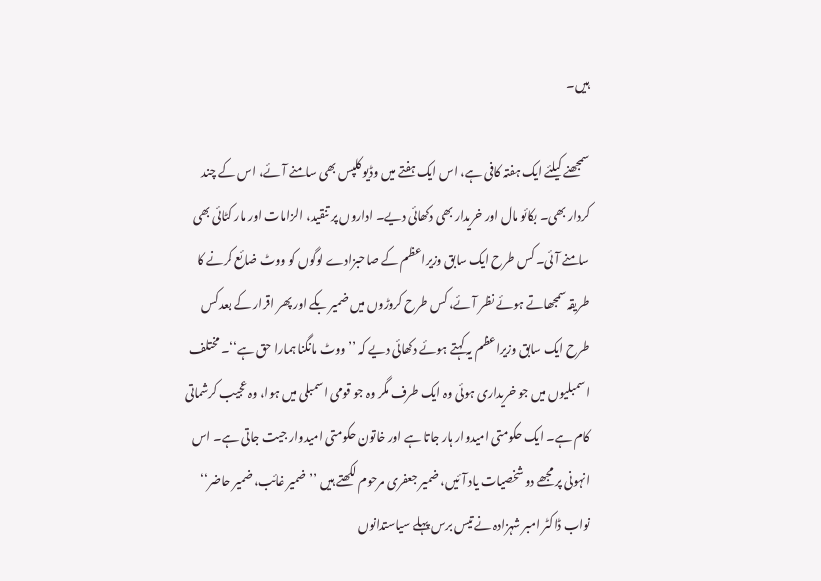ہیں۔

سمجھنے کیلئے ایک ہفتہ کافی ہے، اس ایک ہفتے میں وڈیو کلپس بھی سامنے آئے، اس کے چند کردار بھی۔ بکائو مال اور خریدار بھی دکھائی دیے۔ اداروں پر تنقید، الزامات اور مار کٹائی بھی سامنے آئی۔ کس طرح ایک سابق وزیراعظم کے صاحبزادے لوگوں کو ووٹ ضائع کرنے کا طریقہ سمجھاتے ہوئے نظر آئے، کس طرح کروڑوں میں ضمیر بکے اور پھر اقرار کے بعد کس طرح ایک سابق وزیراعظم یہ کہتے ہوئے دکھائی دیے کہ ’’ووٹ مانگنا ہمارا حق ہے‘‘۔ مختلف اسمبلیوں میں جو خریداری ہوئی وہ ایک طرف مگر وہ جو قومی اسمبلی میں ہوا، وہ عجیب کرشماتی کام ہے۔ ایک حکومتی امیدوار ہار جاتا ہے اور خاتون حکومتی امیدوار جیت جاتی ہے۔ اس انہونی پر مجھے دو شخصیات یاد آئیں، ضمیر جعفری مرحوم لکھتے ہیں ’’ضمیر غائب، ضمیر حاضر‘‘ نواب ڈاکٹر امبر شہزادہ نے تیس برس پہلے سیاستدانوں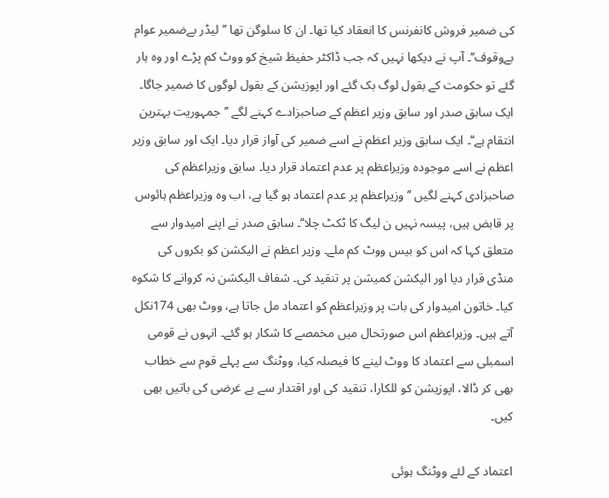کی ضمیر فروش کانفرنس کا انعقاد کیا تھا۔ ان کا سلوگن تھا ’’لیڈر بےضمیر عوام بےوقوف‘‘۔ آپ نے دیکھا نہیں کہ جب ڈاکٹر حفیظ شیخ کو ووٹ کم پڑے اور وہ ہار گئے تو حکومت کے بقول لوگ بک گئے اور اپوزیشن کے بقول لوگوں کا ضمیر جاگا۔ ایک سابق صدر اور سابق وزیر اعظم کے صاحبزادے کہنے لگے ’’جمہوریت بہترین انتقام ہے‘‘۔ ایک سابق وزیر اعظم نے اسے ضمیر کی آواز قرار دیا۔ ایک اور سابق وزیر اعظم نے اسے موجودہ وزیراعظم پر عدم اعتماد قرار دیا۔ سابق وزیراعظم کی صاحبزادی کہنے لگیں ’’وزیراعظم پر عدم اعتماد ہو گیا ہے، اب وہ وزیراعظم ہائوس پر قابض ہیں، پیسہ نہیں ن لیگ کا ٹکٹ چلا‘‘۔ سابق صدر نے اپنے امیدوار سے متعلق کہا کہ اس کو بیس ووٹ کم ملے۔ وزیر اعظم نے الیکشن کو بکروں کی منڈی قرار دیا اور الیکشن کمیشن پر تنقید کی۔ شفاف الیکشن نہ کروانے کا شکوہ کیا۔ خاتون امیدوار کی بات پر وزیراعظم کو اعتماد مل جاتا ہے، ووٹ بھی 174نکل آتے ہیں۔ وزیراعظم اس صورتحال میں مخمصے کا شکار ہو گئے۔ انہوں نے قومی اسمبلی سے اعتماد کا ووٹ لینے کا فیصلہ کیا، ووٹنگ سے پہلے قوم سے خطاب بھی کر ڈالا، اپوزیشن کو للکارا، تنقید کی اور اقتدار سے بے غرضی کی باتیں بھی کیں۔

اعتماد کے لئے ووٹنگ ہوئی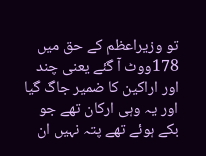تو وزیراعظم کے حق میں 178ووٹ آ گئے یعنی چند اور اراکین کا ضمیر جاگ گیا اور یہ وہی ارکان تھے جو بکے ہوئے تھے پتہ نہیں ان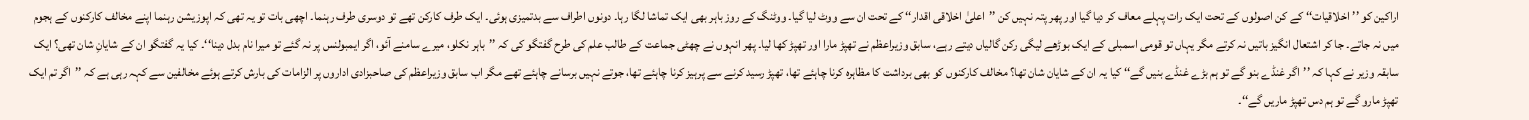اراکین کو ’’اخلاقیات‘‘ کے کن اصولوں کے تحت ایک رات پہلے معاف کر دیا گیا اور پھر پتہ نہیں کن ’’اعلیٰ اخلاقی اقدار‘‘ کے تحت ان سے ووٹ لیا گیا۔ ووٹنگ کے روز باہر بھی ایک تماشا لگا رہا۔ دونوں اطراف سے بدتمیزی ہوئی۔ ایک طرف کارکن تھے تو دوسری طرف رہنما۔ اچھی بات تو یہ تھی کہ اپوزیشن رہنما اپنے مخالف کارکنوں کے ہجوم میں نہ جاتے۔ جا کر اشتعال انگیز باتیں نہ کرتے مگر یہاں تو قومی اسمبلی کے ایک بوڑھے لیگی رکن گالیاں دیتے رہے، سابق وزیراعظم نے تھپڑ مارا اور تھپڑ کھا لیا۔ پھر انہوں نے چھٹی جماعت کے طالب علم کی طرح گفتگو کی کہ ’’باہر نکلو، میرے سامنے آئو، اگر ایمبولنس پر نہ گئے تو میرا نام بدل دینا‘‘۔ کیا یہ گفتگو ان کے شایانِ شان تھی؟ ایک سابقہ وزیر نے کہا کہ ’’اگر غنڈے بنو گے تو ہم بڑے غنڈے بنیں گے‘‘ کیا یہ ان کے شایان شان تھا؟ مخالف کارکنوں کو بھی برداشت کا مظاہرہ کرنا چاہئے تھا، تھپڑ رسید کرنے سے پرہیز کرنا چاہئے تھا، جوتے نہیں برسانے چاہئے تھے مگر اب سابق وزیراعظم کی صاحبزادی اداروں پر الزامات کی بارش کرتے ہوئے مخالفین سے کہہ رہی ہے کہ ’’اگر تم ایک تھپڑ مارو گے تو ہم دس تھپڑ ماریں گے‘‘۔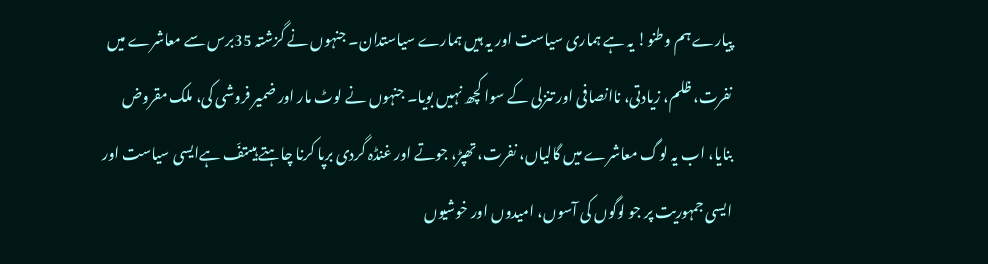پیارے ہم وطنو! یہ ہے ہماری سیاست اور یہ ہیں ہمارے سیاستدان۔ جنہوں نے گزشتہ 35برس سے معاشرے میں نفرت، ظلم، زیادتی، ناانصافی اور تنزلی کے سوا کچھ نہیں بویا۔ جنہوں نے لوٹ مار اور ضمیر فروشی کی، ملک مقروض بنایا، اب یہ لوگ معاشرے میں گالیاں، نفرت، تھپڑ، جوتے اور غنڈہ گردی برپا کرنا چاہتے ہیںتفّ ہےایسی سیاست اور ایسی جمہوریت پر جو لوگوں کی آسوں، امیدوں اور خوشیوں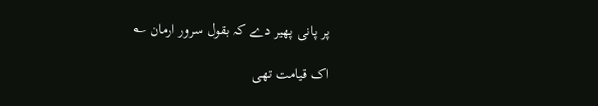پر پانی پھیر دے کہ بقول سرور ارمان ؎

اک قیامت تھی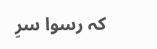کہ رسوا سرِ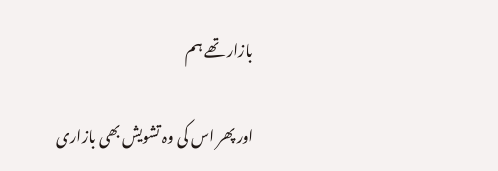بازار تھے ہم

اور پھر اس کی وہ تشویش بھی بازاری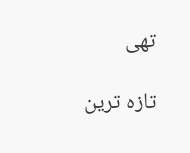تھی

تازہ ترین